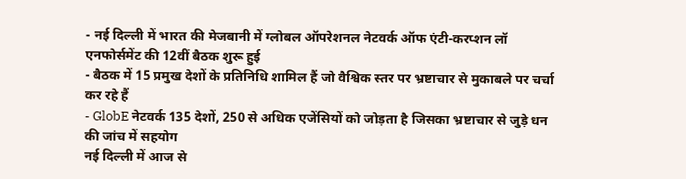- नई दिल्ली में भारत की मेजबानी में ग्लोबल ऑपरेशनल नेटवर्क ऑफ एंटी‑करप्शन लॉ एनफोर्समेंट की 12वीं बैठक शुरू हुई
- बैठक में 15 प्रमुख देशों के प्रतिनिधि शामिल हैं जो वैश्विक स्तर पर भ्रष्टाचार से मुकाबले पर चर्चा कर रहे हैं
- GlobE नेटवर्क 135 देशों, 250 से अधिक एजेंसियों को जोड़ता है जिसका भ्रष्टाचार से जुड़े धन की जांच में सहयोग
नई दिल्ली में आज से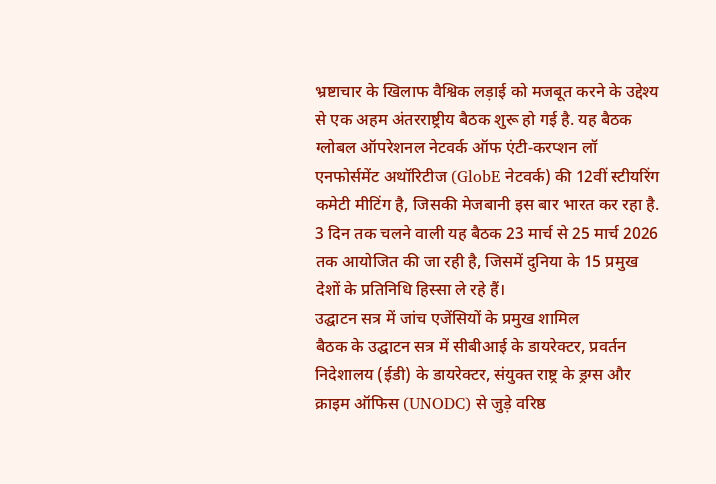भ्रष्टाचार के खिलाफ वैश्विक लड़ाई को मजबूत करने के उद्देश्य से एक अहम अंतरराष्ट्रीय बैठक शुरू हो गई है. यह बैठक ग्लोबल ऑपरेशनल नेटवर्क ऑफ एंटी‑करप्शन लॉ एनफोर्समेंट अथॉरिटीज (GlobE नेटवर्क) की 12वीं स्टीयरिंग कमेटी मीटिंग है, जिसकी मेजबानी इस बार भारत कर रहा है. 3 दिन तक चलने वाली यह बैठक 23 मार्च से 25 मार्च 2026 तक आयोजित की जा रही है, जिसमें दुनिया के 15 प्रमुख देशों के प्रतिनिधि हिस्सा ले रहे हैं।
उद्घाटन सत्र में जांच एजेंसियों के प्रमुख शामिल
बैठक के उद्घाटन सत्र में सीबीआई के डायरेक्टर, प्रवर्तन निदेशालय (ईडी) के डायरेक्टर, संयुक्त राष्ट्र के ड्रग्स और क्राइम ऑफिस (UNODC) से जुड़े वरिष्ठ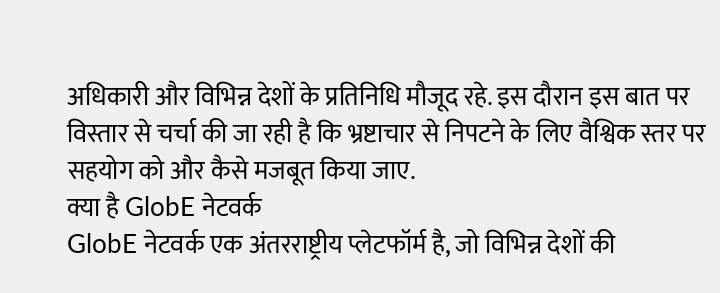अधिकारी और विभिन्न देशों के प्रतिनिधि मौजूद रहे. इस दौरान इस बात पर विस्तार से चर्चा की जा रही है कि भ्रष्टाचार से निपटने के लिए वैश्विक स्तर पर सहयोग को और कैसे मजबूत किया जाए.
क्या है GlobE नेटवर्क
GlobE नेटवर्क एक अंतरराष्ट्रीय प्लेटफॉर्म है, जो विभिन्न देशों की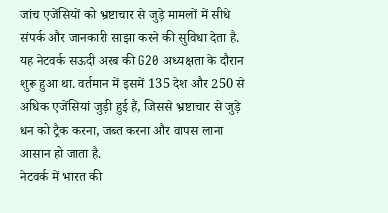जांच एजेंसियों को भ्रष्टाचार से जुड़े मामलों में सीधे संपर्क और जानकारी साझा करने की सुविधा देता है. यह नेटवर्क सऊदी अरब की G20 अध्यक्षता के दौरान शुरू हुआ था. वर्तमान में इसमें 135 देश और 250 से अधिक एजेंसियां जुड़ी हुई हैं, जिससे भ्रष्टाचार से जुड़े धन को ट्रैक करना, जब्त करना और वापस लाना आसान हो जाता है.
नेटवर्क में भारत की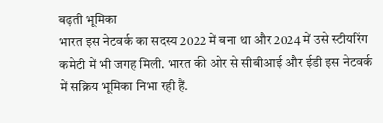बढ़ती भूमिका
भारत इस नेटवर्क का सदस्य 2022 में बना था और 2024 में उसे स्टीयरिंग कमेटी में भी जगह मिली. भारत की ओर से सीबीआई और ईडी इस नेटवर्क में सक्रिय भूमिका निभा रही हैं.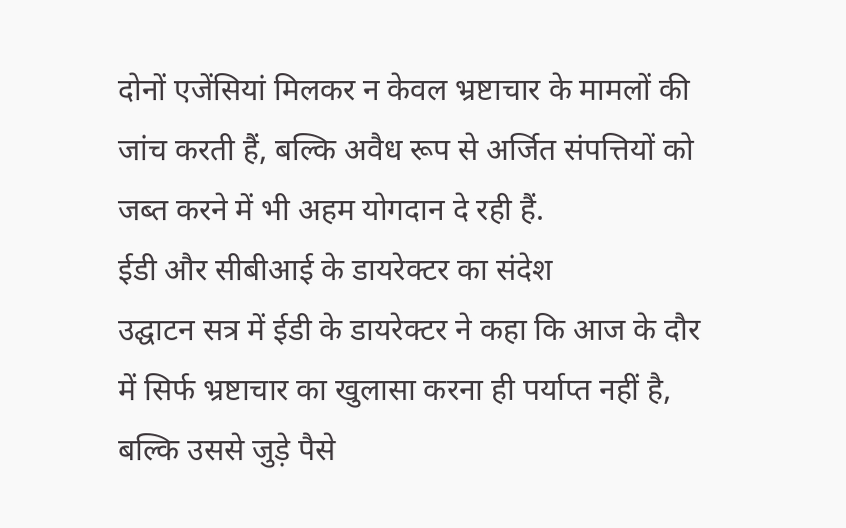दोनों एजेंसियां मिलकर न केवल भ्रष्टाचार के मामलों की जांच करती हैं, बल्कि अवैध रूप से अर्जित संपत्तियों को जब्त करने में भी अहम योगदान दे रही हैं.
ईडी और सीबीआई के डायरेक्टर का संदेश
उद्घाटन सत्र में ईडी के डायरेक्टर ने कहा कि आज के दौर में सिर्फ भ्रष्टाचार का खुलासा करना ही पर्याप्त नहीं है, बल्कि उससे जुड़े पैसे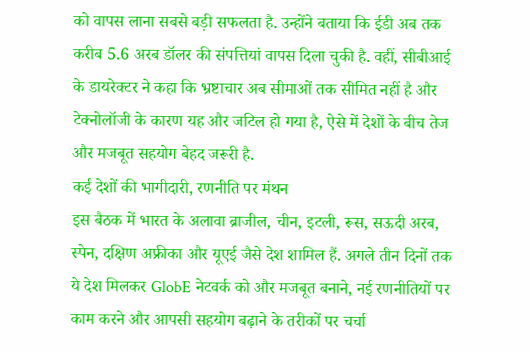को वापस लाना सबसे बड़ी सफलता है. उन्होंने बताया कि ईडी अब तक करीब 5.6 अरब डॉलर की संपत्तियां वापस दिला चुकी है. वहीं, सीबीआई के डायरेक्टर ने कहा कि भ्रष्टाचार अब सीमाओं तक सीमित नहीं है और टेक्नोलॉजी के कारण यह और जटिल हो गया है, ऐसे में देशों के बीच तेज और मजबूत सहयोग बेहद जरूरी है.
कई देशों की भागीदारी, रणनीति पर मंथन
इस बैठक में भारत के अलावा ब्राजील, चीन, इटली, रूस, सऊदी अरब, स्पेन, दक्षिण अफ्रीका और यूएई जैसे देश शामिल हैं. अगले तीन दिनों तक ये देश मिलकर GlobE नेटवर्क को और मजबूत बनाने, नई रणनीतियों पर काम करने और आपसी सहयोग बढ़ाने के तरीकों पर चर्चा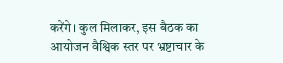करेंगे। कुल मिलाकर, इस बैठक का आयोजन वैश्विक स्तर पर भ्रष्टाचार के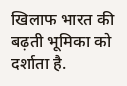खिलाफ भारत की बढ़ती भूमिका को दर्शाता है.